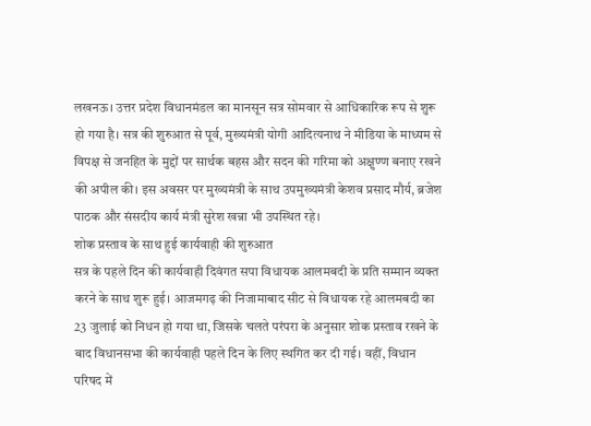लखनऊ। उत्तर प्रदेश विधानमंडल का मानसून सत्र सोमवार से आधिकारिक रूप से शुरू हो गया है। सत्र की शुरुआत से पूर्व, मुख्यमंत्री योगी आदित्यनाथ ने मीडिया के माध्यम से विपक्ष से जनहित के मुद्दों पर सार्थक बहस और सदन की गरिमा को अक्षुण्ण बनाए रखने की अपील की। इस अवसर पर मुख्यमंत्री के साथ उपमुख्यमंत्री केशव प्रसाद मौर्य, ब्रजेश पाठक और संसदीय कार्य मंत्री सुरेश खन्ना भी उपस्थित रहे।
शोक प्रस्ताव के साथ हुई कार्यवाही की शुरुआत
सत्र के पहले दिन की कार्यवाही दिवंगत सपा विधायक आलमबदी के प्रति सम्मान व्यक्त करने के साथ शुरू हुई। आजमगढ़ की निजामाबाद सीट से विधायक रहे आलमबदी का 23 जुलाई को निधन हो गया था, जिसके चलते परंपरा के अनुसार शोक प्रस्ताव रखने के बाद विधानसभा की कार्यवाही पहले दिन के लिए स्थगित कर दी गई। वहीं, विधान परिषद में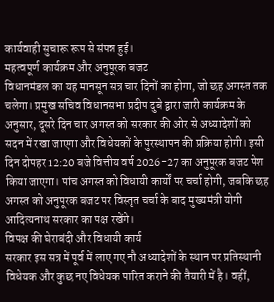कार्यवाही सुचारू रूप से संपन्न हुई।
महत्वपूर्ण कार्यक्रम और अनुपूरक बजट
विधानमंडल का यह मानसून सत्र चार दिनों का होगा, जो छह अगस्त तक चलेगा। प्रमुख सचिव विधानसभा प्रदीप दुबे द्वारा जारी कार्यक्रम के अनुसार, दूसरे दिन चार अगस्त को सरकार की ओर से अध्यादेशों को सदन में रखा जाएगा और विधेयकों के पुरस्थापन की प्रक्रिया होगी। इसी दिन दोपहर 12:20 बजे वित्तीय वर्ष 2026-27 का अनुपूरक बजट पेश किया जाएगा। पांच अगस्त को विधायी कार्यों पर चर्चा होगी, जबकि छह अगस्त को अनुपूरक बजट पर विस्तृत चर्चा के बाद मुख्यमंत्री योगी आदित्यनाथ सरकार का पक्ष रखेंगे।
विपक्ष की घेराबंदी और विधायी कार्य
सरकार इस सत्र में पूर्व में लाए गए नौ अध्यादेशों के स्थान पर प्रतिस्थानी विधेयक और कुछ नए विधेयक पारित कराने की तैयारी में है। वहीं,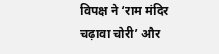विपक्ष ने ‘राम मंदिर चढ़ावा चोरी’ और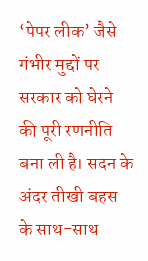‘पेपर लीक’ जैसे गंभीर मुद्दों पर सरकार को घेरने की पूरी रणनीति बना ली है। सदन के अंदर तीखी बहस के साथ-साथ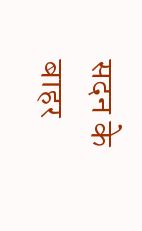सदन के बाहर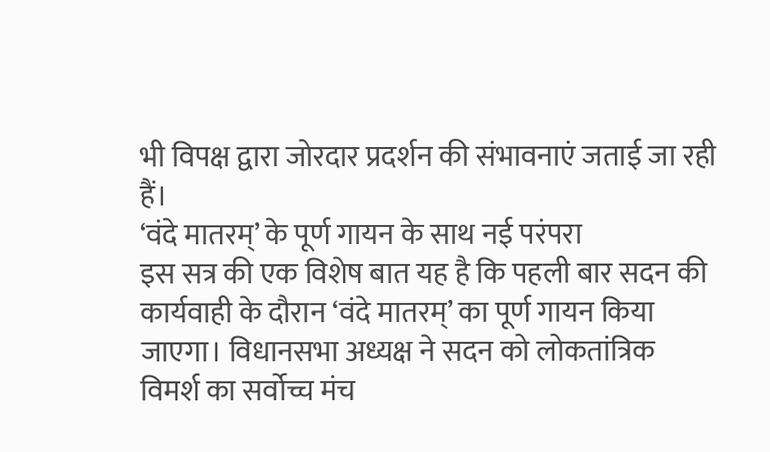भी विपक्ष द्वारा जोरदार प्रदर्शन की संभावनाएं जताई जा रही हैं।
‘वंदे मातरम्’ के पूर्ण गायन के साथ नई परंपरा
इस सत्र की एक विशेष बात यह है कि पहली बार सदन की कार्यवाही के दौरान ‘वंदे मातरम्’ का पूर्ण गायन किया जाएगा। विधानसभा अध्यक्ष ने सदन को लोकतांत्रिक विमर्श का सर्वोच्च मंच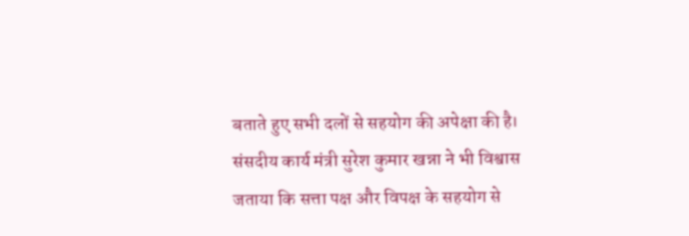बताते हुए सभी दलों से सहयोग की अपेक्षा की है। संसदीय कार्य मंत्री सुरेश कुमार खन्ना ने भी विश्वास जताया कि सत्ता पक्ष और विपक्ष के सहयोग से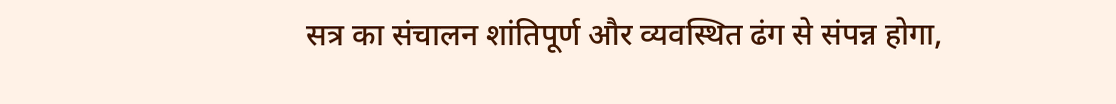सत्र का संचालन शांतिपूर्ण और व्यवस्थित ढंग से संपन्न होगा,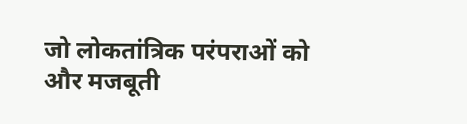जो लोकतांत्रिक परंपराओं को और मजबूती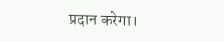प्रदान करेगा।